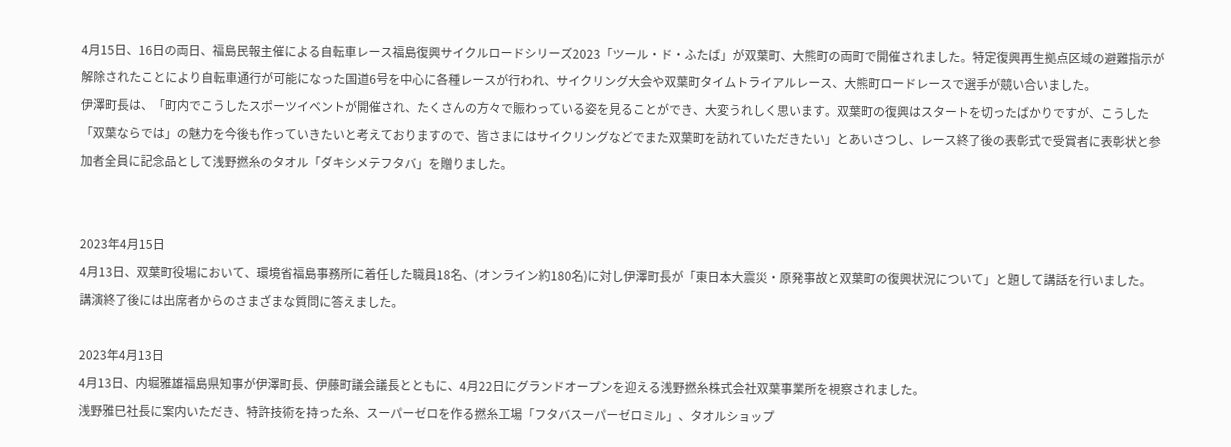4月15日、16日の両日、福島民報主催による自転車レース福島復興サイクルロードシリーズ2023「ツール・ド・ふたば」が双葉町、大熊町の両町で開催されました。特定復興再生拠点区域の避難指示が解除されたことにより自転車通行が可能になった国道6号を中心に各種レースが行われ、サイクリング大会や双葉町タイムトライアルレース、大熊町ロードレースで選手が競い合いました。
伊澤町長は、「町内でこうしたスポーツイベントが開催され、たくさんの方々で賑わっている姿を見ることができ、大変うれしく思います。双葉町の復興はスタートを切ったばかりですが、こうした「双葉ならでは」の魅力を今後も作っていきたいと考えておりますので、皆さまにはサイクリングなどでまた双葉町を訪れていただきたい」とあいさつし、レース終了後の表彰式で受賞者に表彰状と参加者全員に記念品として浅野撚糸のタオル「ダキシメテフタバ」を贈りました。


2023年4月15日
4月13日、双葉町役場において、環境省福島事務所に着任した職員18名、(オンライン約180名)に対し伊澤町長が「東日本大震災・原発事故と双葉町の復興状況について」と題して講話を行いました。
講演終了後には出席者からのさまざまな質問に答えました。

2023年4月13日
4月13日、内堀雅雄福島県知事が伊澤町長、伊藤町議会議長とともに、4月22日にグランドオープンを迎える浅野撚糸株式会社双葉事業所を視察されました。
浅野雅巳社長に案内いただき、特許技術を持った糸、スーパーゼロを作る撚糸工場「フタバスーパーゼロミル」、タオルショップ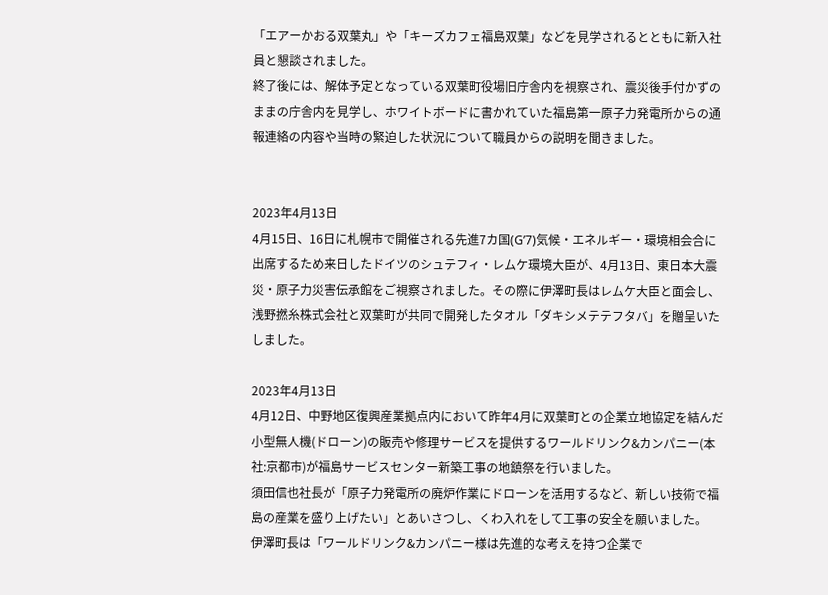「エアーかおる双葉丸」や「キーズカフェ福島双葉」などを見学されるとともに新入社員と懇談されました。
終了後には、解体予定となっている双葉町役場旧庁舎内を視察され、震災後手付かずのままの庁舎内を見学し、ホワイトボードに書かれていた福島第一原子力発電所からの通報連絡の内容や当時の緊迫した状況について職員からの説明を聞きました。


2023年4月13日
4月15日、16日に札幌市で開催される先進7カ国(G’7)気候・エネルギー・環境相会合に出席するため来日したドイツのシュテフィ・レムケ環境大臣が、4月13日、東日本大震災・原子力災害伝承館をご視察されました。その際に伊澤町長はレムケ大臣と面会し、浅野撚糸株式会社と双葉町が共同で開発したタオル「ダキシメテテフタバ」を贈呈いたしました。

2023年4月13日
4月12日、中野地区復興産業拠点内において昨年4月に双葉町との企業立地協定を結んだ小型無人機(ドローン)の販売や修理サービスを提供するワールドリンク&カンパニー(本社:京都市)が福島サービスセンター新築工事の地鎮祭を行いました。
須田信也社長が「原子力発電所の廃炉作業にドローンを活用するなど、新しい技術で福島の産業を盛り上げたい」とあいさつし、くわ入れをして工事の安全を願いました。
伊澤町長は「ワールドリンク&カンパニー様は先進的な考えを持つ企業で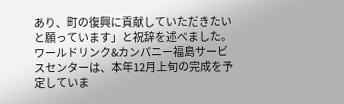あり、町の復興に貢献していただきたいと願っています」と祝辞を述べました。
ワールドリンク&カンパニー福島サービスセンターは、本年12月上旬の完成を予定していま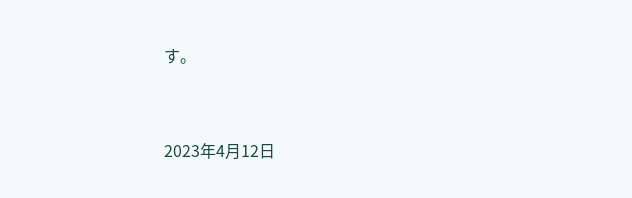す。


2023年4月12日